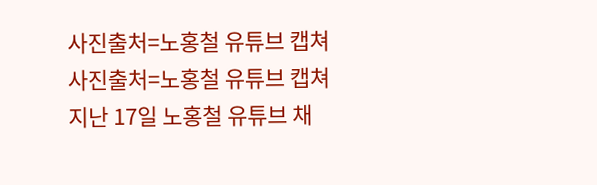사진출처=노홍철 유튜브 캡쳐
사진출처=노홍철 유튜브 캡쳐
지난 17일 노홍철 유튜브 채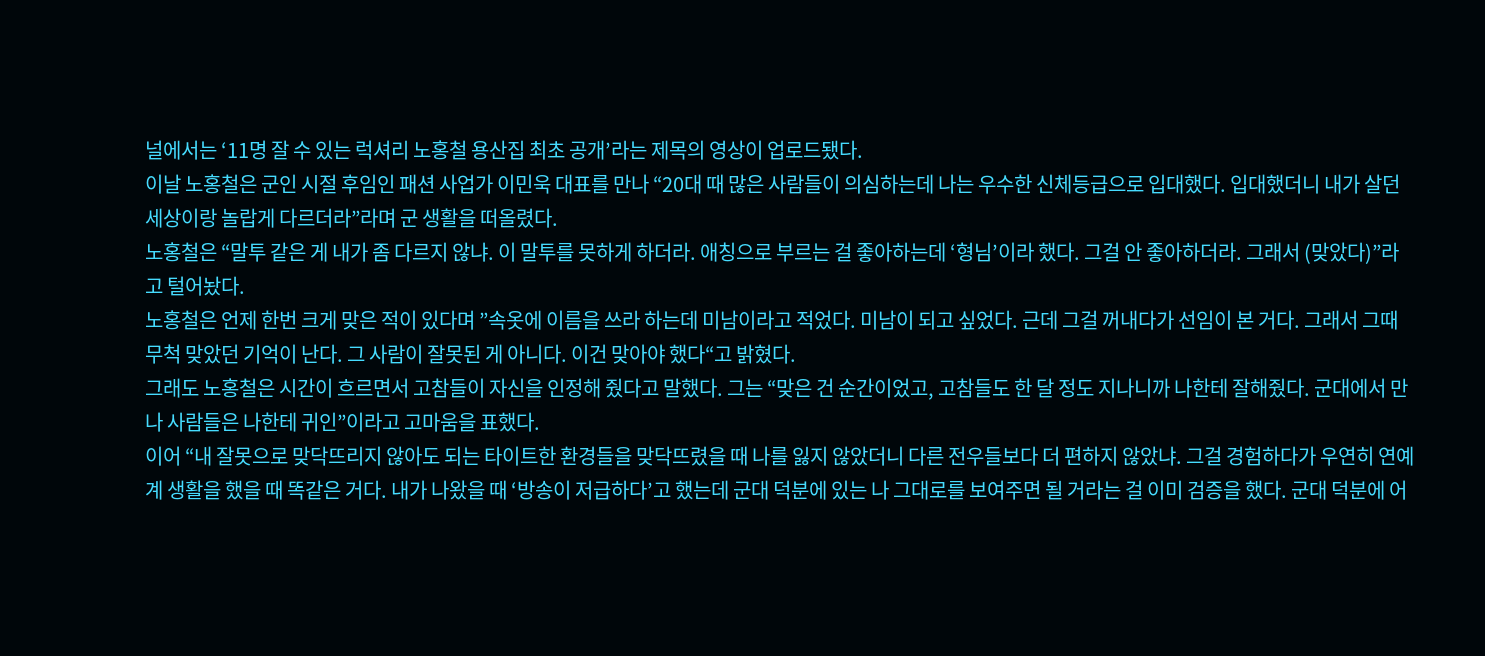널에서는 ‘11명 잘 수 있는 럭셔리 노홍철 용산집 최초 공개’라는 제목의 영상이 업로드됐다.
이날 노홍철은 군인 시절 후임인 패션 사업가 이민욱 대표를 만나 “20대 때 많은 사람들이 의심하는데 나는 우수한 신체등급으로 입대했다. 입대했더니 내가 살던 세상이랑 놀랍게 다르더라”라며 군 생활을 떠올렸다.
노홍철은 “말투 같은 게 내가 좀 다르지 않냐. 이 말투를 못하게 하더라. 애칭으로 부르는 걸 좋아하는데 ‘형님’이라 했다. 그걸 안 좋아하더라. 그래서 (맞았다)”라고 털어놨다.
노홍철은 언제 한번 크게 맞은 적이 있다며 ”속옷에 이름을 쓰라 하는데 미남이라고 적었다. 미남이 되고 싶었다. 근데 그걸 꺼내다가 선임이 본 거다. 그래서 그때 무척 맞았던 기억이 난다. 그 사람이 잘못된 게 아니다. 이건 맞아야 했다“고 밝혔다.
그래도 노홍철은 시간이 흐르면서 고참들이 자신을 인정해 줬다고 말했다. 그는 “맞은 건 순간이었고, 고참들도 한 달 정도 지나니까 나한테 잘해줬다. 군대에서 만나 사람들은 나한테 귀인”이라고 고마움을 표했다.
이어 “내 잘못으로 맞닥뜨리지 않아도 되는 타이트한 환경들을 맞닥뜨렸을 때 나를 잃지 않았더니 다른 전우들보다 더 편하지 않았냐. 그걸 경험하다가 우연히 연예계 생활을 했을 때 똑같은 거다. 내가 나왔을 때 ‘방송이 저급하다’고 했는데 군대 덕분에 있는 나 그대로를 보여주면 될 거라는 걸 이미 검증을 했다. 군대 덕분에 어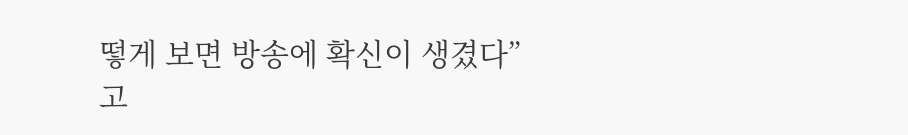떻게 보면 방송에 확신이 생겼다”고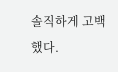솔직하게 고백했다.